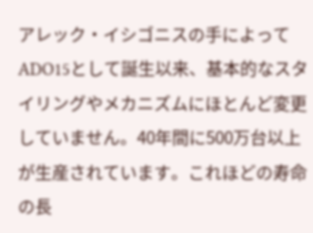アレック・イシゴニスの手によってADO15として誕生以来、基本的なスタイリングやメカニズムにほとんど変更していません。40年間に500万台以上が生産されています。これほどの寿命の長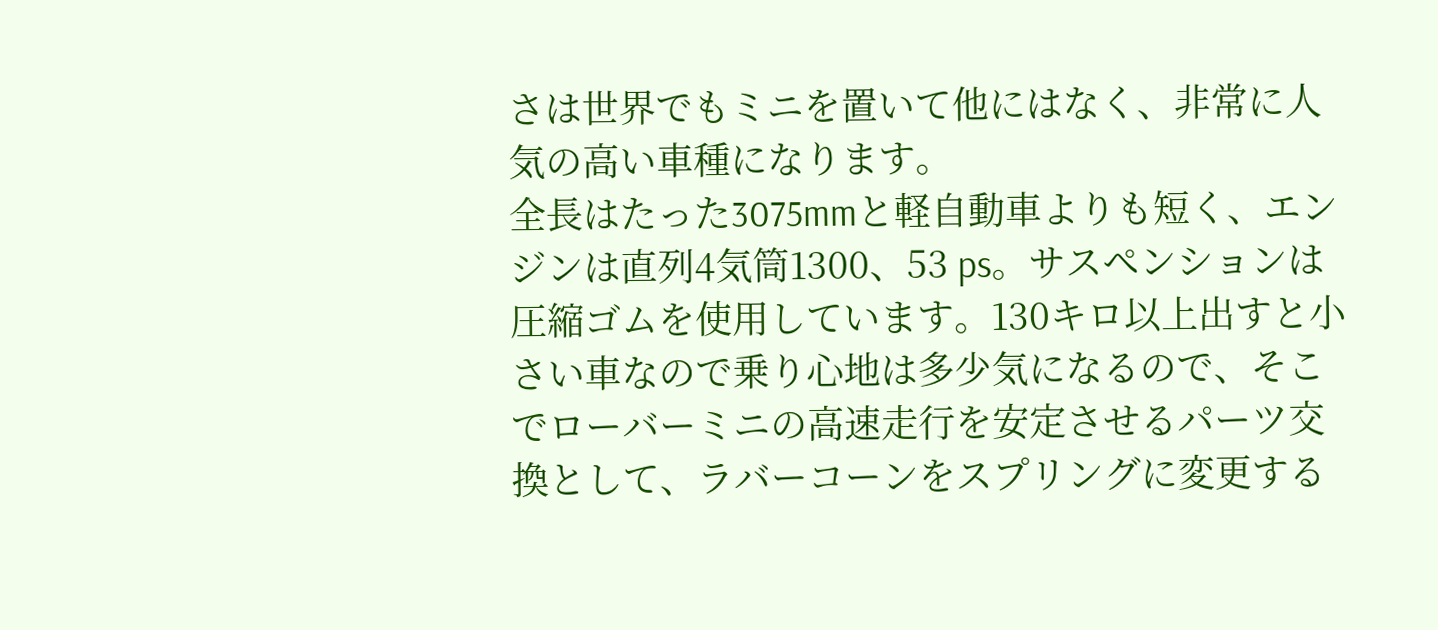さは世界でもミニを置いて他にはなく、非常に人気の高い車種になります。
全長はたった3075mmと軽自動車よりも短く、エンジンは直列4気筒1300、53 ps。サスペンションは圧縮ゴムを使用しています。130キロ以上出すと小さい車なので乗り心地は多少気になるので、そこでローバーミニの高速走行を安定させるパーツ交換として、ラバーコーンをスプリングに変更する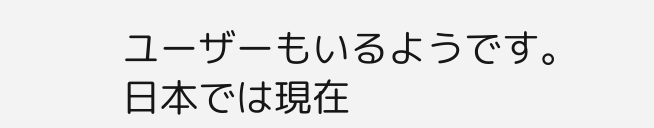ユーザーもいるようです。
日本では現在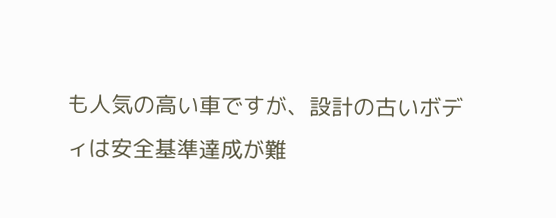も人気の高い車ですが、設計の古いボディは安全基準達成が難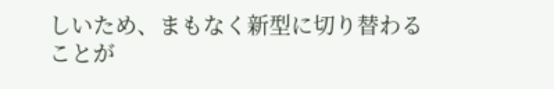しいため、まもなく新型に切り替わることが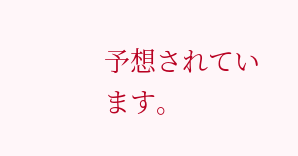予想されています。